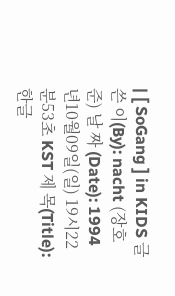| [ SoGang ] in KIDS 글 쓴 이(By): nacht (장호준) 날 짜 (Date): 1994년10월09일(일) 19시22분53초 KST 제 목(Title): 한글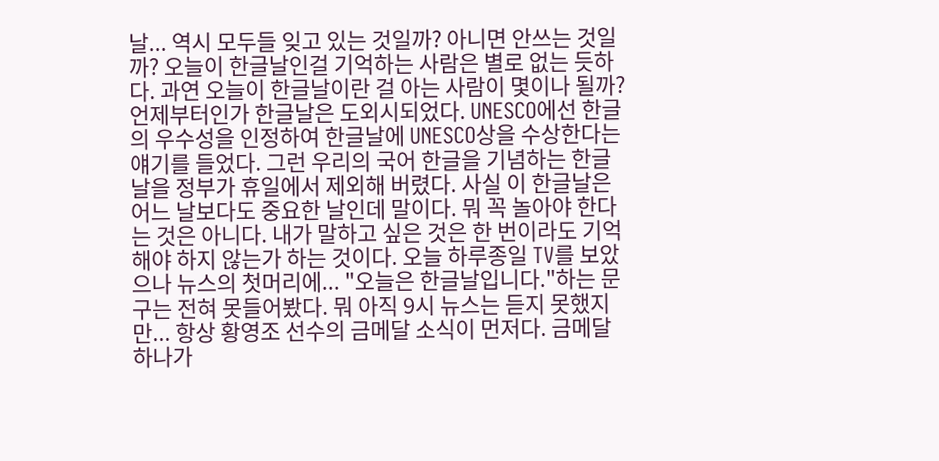날... 역시 모두들 잊고 있는 것일까? 아니면 안쓰는 것일까? 오늘이 한글날인걸 기억하는 사람은 별로 없는 듯하다. 과연 오늘이 한글날이란 걸 아는 사람이 몇이나 될까? 언제부터인가 한글날은 도외시되었다. UNESCO에선 한글의 우수성을 인정하여 한글날에 UNESCO상을 수상한다는 얘기를 들었다. 그런 우리의 국어 한글을 기념하는 한글날을 정부가 휴일에서 제외해 버렸다. 사실 이 한글날은 어느 날보다도 중요한 날인데 말이다. 뭐 꼭 놀아야 한다는 것은 아니다. 내가 말하고 싶은 것은 한 번이라도 기억해야 하지 않는가 하는 것이다. 오늘 하루종일 TV를 보았으나 뉴스의 첫머리에... "오늘은 한글날입니다."하는 문구는 전혀 못들어봤다. 뭐 아직 9시 뉴스는 듣지 못했지만... 항상 황영조 선수의 금메달 소식이 먼저다. 금메달 하나가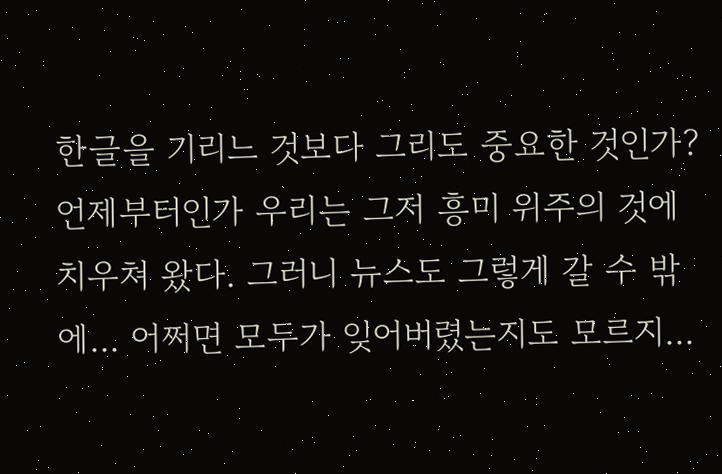한글을 기리느 것보다 그리도 중요한 것인가? 언제부터인가 우리는 그저 흥미 위주의 것에 치우쳐 왔다. 그러니 뉴스도 그렇게 갈 수 밖에... 어쩌면 모두가 잊어버렸는지도 모르지...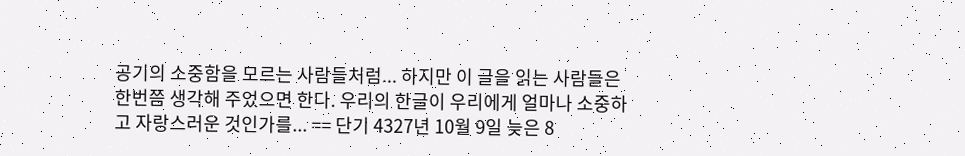공기의 소중함을 모르는 사람들처럼... 하지만 이 글을 읽는 사람들은 한번쯤 생각해 주었으면 한다. 우리의 한글이 우리에게 얼마나 소중하고 자랑스러운 것인가를... == 단기 4327년 10월 9일 늦은 8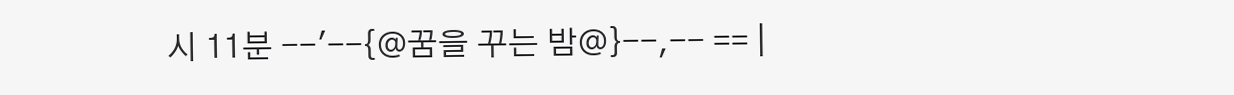시 11분 --'--{@꿈을 꾸는 밤@}--,-- == |